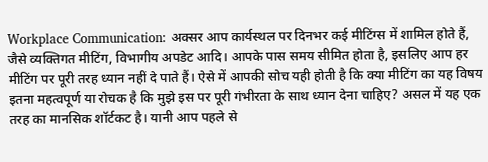Workplace Communication: अक्सर आप कार्यस्थल पर दिनभर कई मीटिंग्स में शामिल होते हैं, जैसे व्यक्तिगत मीटिंग, विभागीय अपडेट आदि। आपके पास समय सीमित होता है, इसलिए आप हर मीटिंग पर पूरी तरह ध्यान नहीं दे पाते हैं। ऐसे में आपकी सोच यही होती है कि क्या मीटिंग का यह विषय इतना महत्वपूर्ण या रोचक है कि मुझे इस पर पूरी गंभीरता के साथ ध्यान देना चाहिए? असल में यह एक तरह का मानसिक शॉर्टकट है। यानी आप पहले से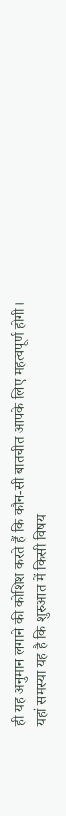ही यह अनुमान लगाने की कोशिश करते हैं कि कौन-सी बातचीत आपके लिए महत्वपूर्ण होगी।
यहां समस्या यह है कि शुरुआत में किसी विषय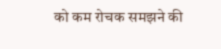को कम रोचक समझने की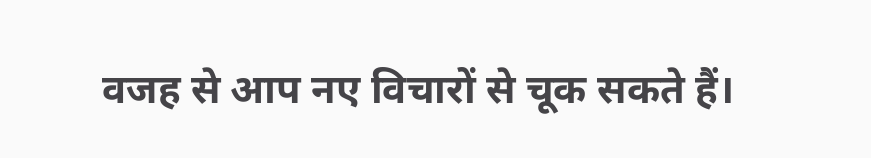वजह से आप नए विचारों से चूक सकते हैं।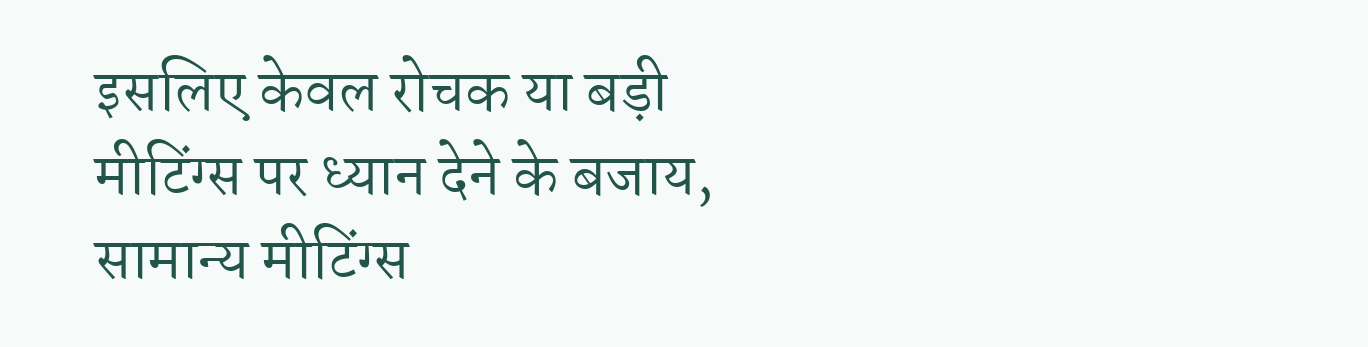इसलिए केवल रोचक या बड़ी मीटिंग्स पर ध्यान देने के बजाय, सामान्य मीटिंग्स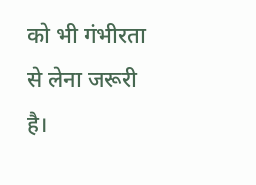को भी गंभीरता से लेना जरूरी है।